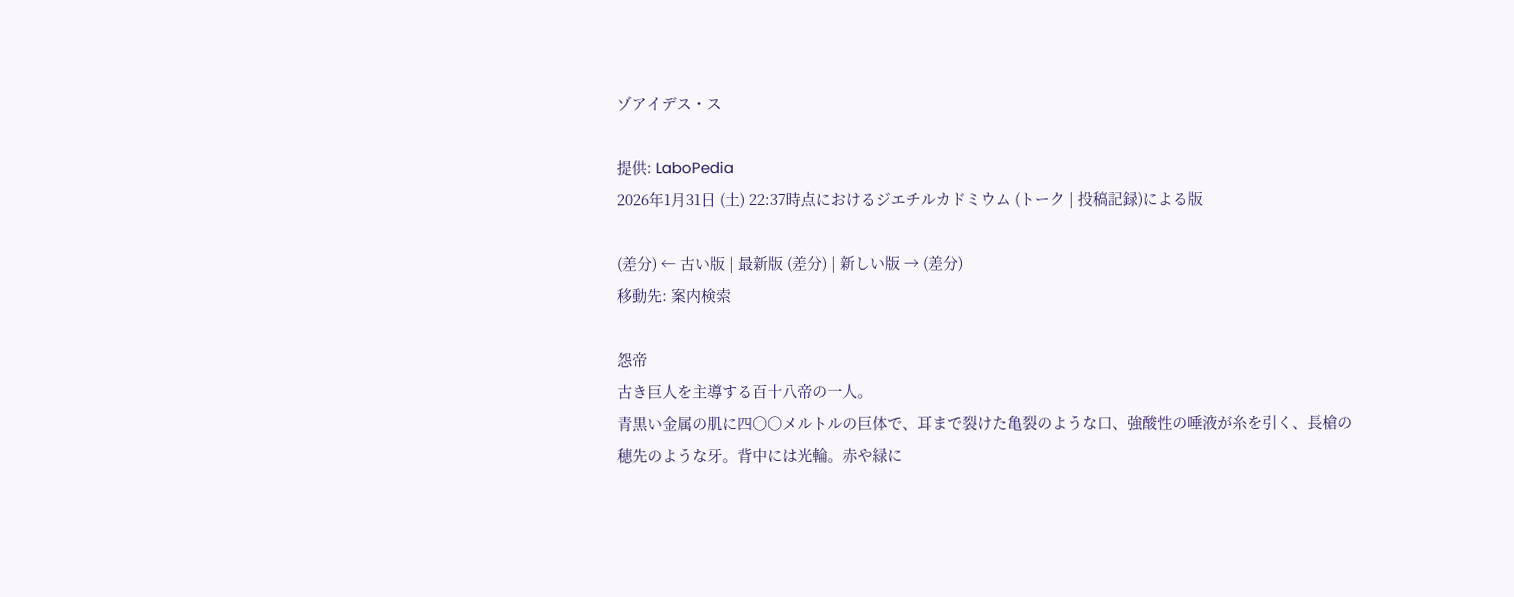ゾアイデス・ス

提供: LaboPedia
2026年1月31日 (土) 22:37時点におけるジエチルカドミウム (トーク | 投稿記録)による版

(差分) ← 古い版 | 最新版 (差分) | 新しい版 → (差分)
移動先: 案内検索

怨帝
古き巨人を主導する百十八帝の一人。
青黒い金属の肌に四〇〇メルトルの巨体で、耳まで裂けた亀裂のような口、強酸性の唾液が糸を引く、長槍の穂先のような牙。背中には光輪。赤や緑に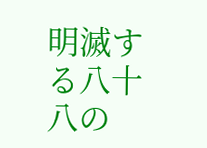明滅する八十八の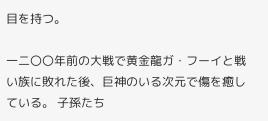目を持つ。

一二〇〇年前の大戦で黄金龍ガ・フーイと戦い族に敗れた後、巨神のいる次元で傷を癒している。 子孫たち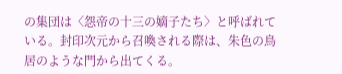の集団は〈怨帝の十三の嫡子たち〉と呼ばれている。封印次元から召喚される際は、朱色の鳥居のような門から出てくる。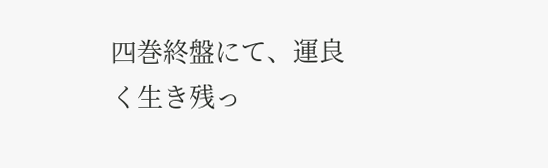四巻終盤にて、運良く生き残っ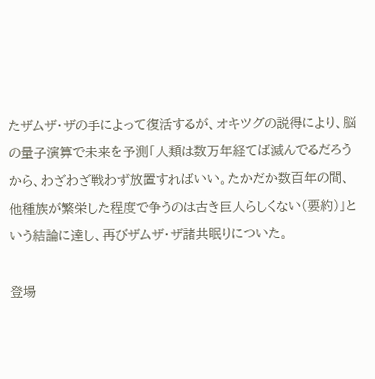たザムザ・ザの手によって復活するが、オキツグの説得により、脳の量子演算で未来を予測「人類は数万年経てば滅んでるだろうから、わざわざ戦わず放置すればいい。たかだか数百年の間、他種族が繁栄した程度で争うのは古き巨人らしくない(要約)」という結論に達し、再びザムザ・ザ諸共眠りについた。

登場